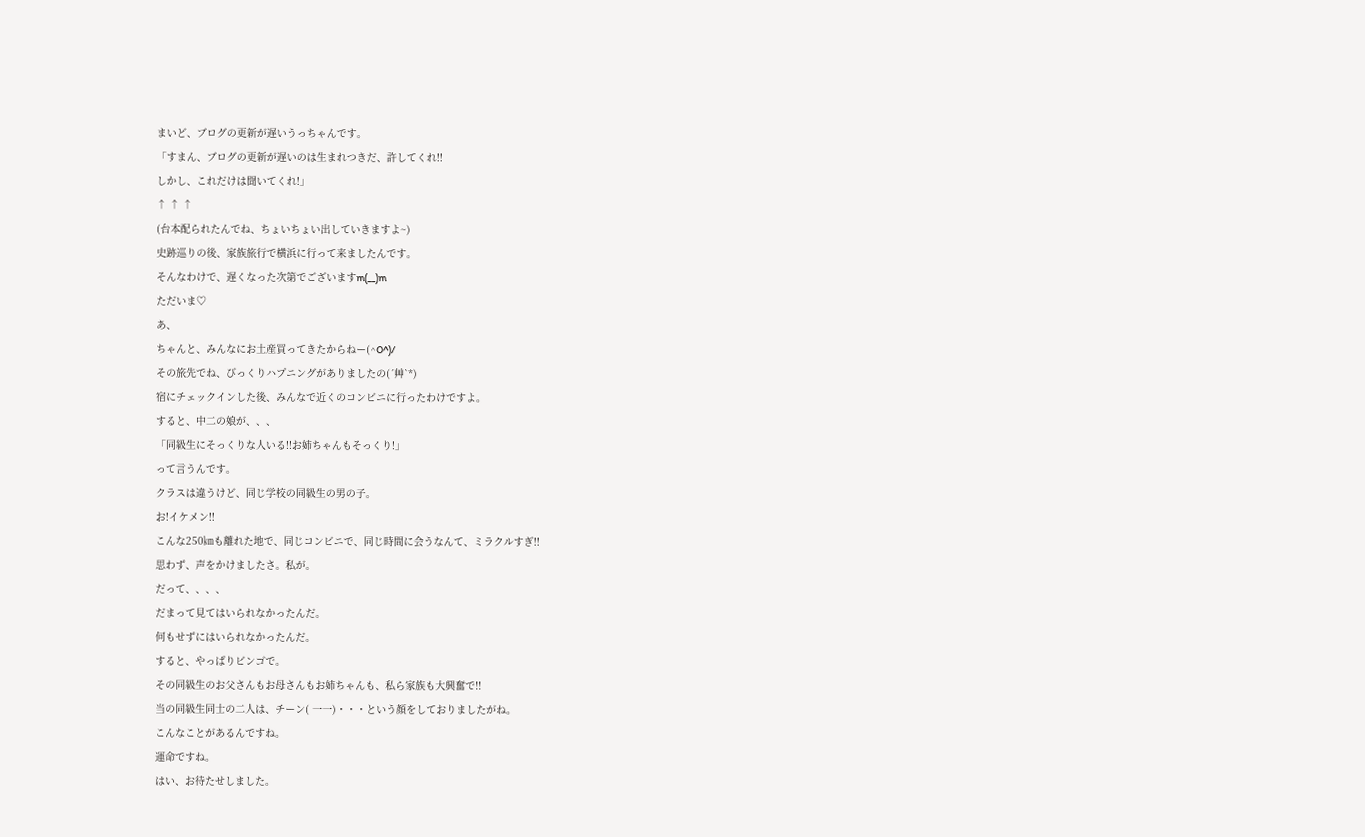まいど、ブログの更新が遅いうっちゃんです。
「すまん、ブログの更新が遅いのは生まれつきだ、許してくれ!!
しかし、これだけは聞いてくれ!」
↑ ↑ ↑
(台本配られたんでね、ちょいちょい出していきますよ~)
史跡巡りの後、家族旅行で横浜に行って来ましたんです。
そんなわけで、遅くなった次第でございますm(__)m
ただいま♡
あ、
ちゃんと、みんなにお土産買ってきたからねー(^O^)/
その旅先でね、びっくりハプニングがありましたの(´艸`*)
宿にチェックインした後、みんなで近くのコンビニに行ったわけですよ。
すると、中二の娘が、、、
「同級生にそっくりな人いる!!お姉ちゃんもそっくり!」
って言うんです。
クラスは違うけど、同じ学校の同級生の男の子。
お!イケメン!!
こんな250㎞も離れた地で、同じコンビニで、同じ時間に会うなんて、ミラクルすぎ!!
思わず、声をかけましたさ。私が。
だって、、、、
だまって見てはいられなかったんだ。
何もせずにはいられなかったんだ。
すると、やっぱりビンゴで。
その同級生のお父さんもお母さんもお姉ちゃんも、私ら家族も大興奮で!!
当の同級生同士の二人は、チーン( 一一)・・・という顏をしておりましたがね。
こんなことがあるんですね。
運命ですね。
はい、お待たせしました。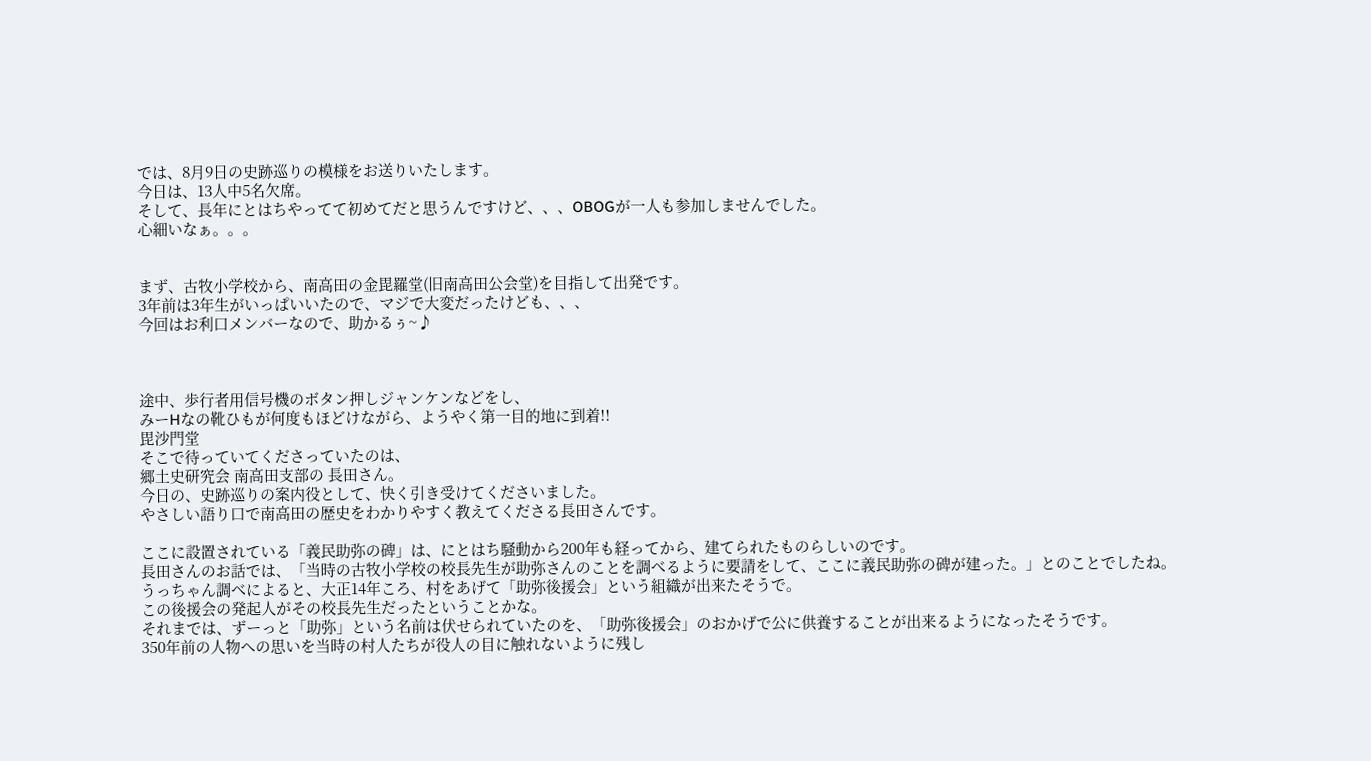では、8月9日の史跡巡りの模様をお送りいたします。
今日は、13人中5名欠席。
そして、長年にとはちやってて初めてだと思うんですけど、、、OBOGが一人も参加しませんでした。
心細いなぁ。。。


まず、古牧小学校から、南高田の金毘羅堂(旧南高田公会堂)を目指して出発です。
3年前は3年生がいっぱいいたので、マジで大変だったけども、、、
今回はお利口メンバーなので、助かるぅ~♪



途中、歩行者用信号機のボタン押しジャンケンなどをし、
みーHなの靴ひもが何度もほどけながら、ようやく第一目的地に到着!!
毘沙門堂
そこで待っていてくださっていたのは、
郷土史研究会 南高田支部の 長田さん。
今日の、史跡巡りの案内役として、快く引き受けてくださいました。
やさしい語り口で南高田の歴史をわかりやすく教えてくださる長田さんです。

ここに設置されている「義民助弥の碑」は、にとはち騒動から200年も経ってから、建てられたものらしいのです。
長田さんのお話では、「当時の古牧小学校の校長先生が助弥さんのことを調べるように要請をして、ここに義民助弥の碑が建った。」とのことでしたね。
うっちゃん調べによると、大正14年ころ、村をあげて「助弥後援会」という組織が出来たそうで。
この後援会の発起人がその校長先生だったということかな。
それまでは、ずーっと「助弥」という名前は伏せられていたのを、「助弥後援会」のおかげで公に供養することが出来るようになったそうです。
350年前の人物への思いを当時の村人たちが役人の目に触れないように残し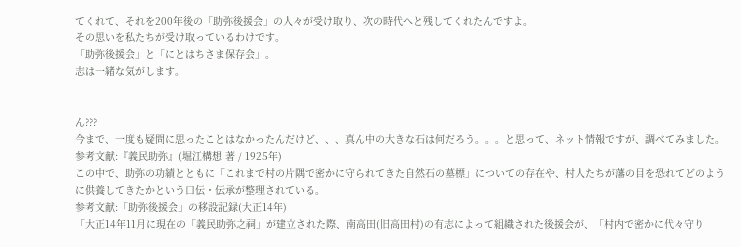てくれて、それを200年後の「助弥後援会」の人々が受け取り、次の時代へと残してくれたんですよ。
その思いを私たちが受け取っているわけです。
「助弥後援会」と「にとはちさま保存会」。
志は一緒な気がします。


ん???
今まで、一度も疑問に思ったことはなかったんだけど、、、真ん中の大きな石は何だろう。。。と思って、ネット情報ですが、調べてみました。
参考文献:『義民助弥』(堀江構想 著 / 1925年)
この中で、助弥の功績とともに「これまで村の片隅で密かに守られてきた自然石の墓標」についての存在や、村人たちが藩の目を恐れてどのように供養してきたかという口伝・伝承が整理されている。
参考文献:「助弥後援会」の移設記録(大正14年)
「大正14年11月に現在の「義民助弥之祠」が建立された際、南高田(旧高田村)の有志によって組織された後援会が、「村内で密かに代々守り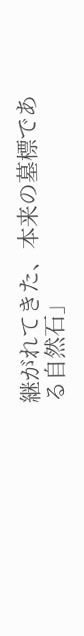継がれてきた、本来の墓標である自然石」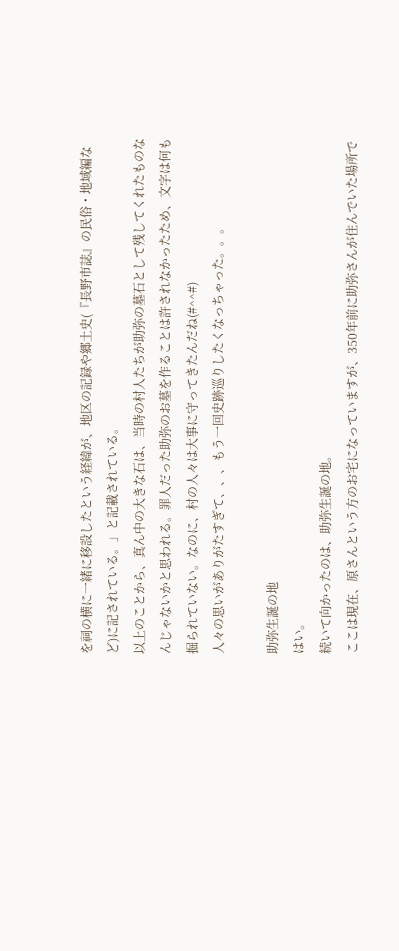を祠の横に一緒に移設したという経緯が、地区の記録や郷土史(『長野市誌』の民俗・地域編など)に記されている。」と記載されている。
以上のことから、真ん中の大きな石は、当時の村人たちが助弥の墓石として残してくれたものなんじゃないかと思われる。罪人だった助弥のお墓を作ることは許されなかったため、文字は何も掘られていない。なのに、村の人々は大事に守ってきたんだね(#^^#)
人々の思いがありがたすぎて、、、もう一回史跡巡りしたくなっちゃった。。。

助弥生誕の地
はい。
続いて向かったのは、助弥生誕の地。
ここは現在、原さんという方のお宅になっていますが、350年前に助弥さんが住んでいた場所で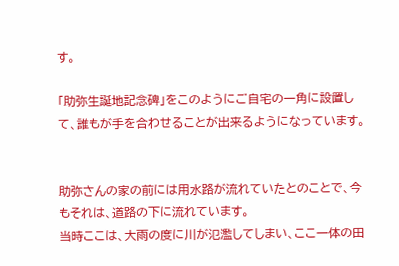す。

「助弥生誕地記念碑」をこのようにご自宅の一角に設置して、誰もが手を合わせることが出来るようになっています。


助弥さんの家の前には用水路が流れていたとのことで、今もそれは、道路の下に流れています。
当時ここは、大雨の度に川が氾濫してしまい、ここ一体の田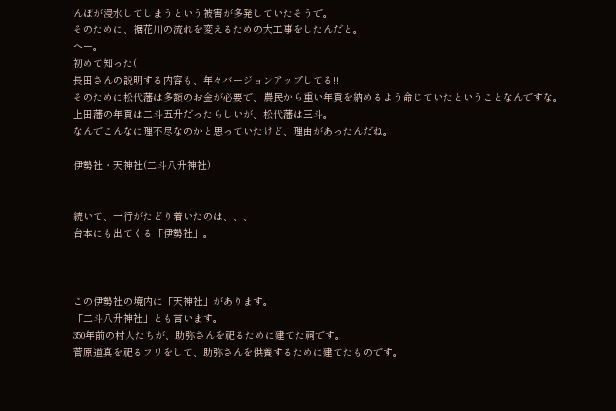んぼが浸水してしまうという被害が多発していたそうで。
そのために、裾花川の流れを変えるための大工事をしたんだと。
へー。
初めて知った(
長田さんの説明する内容も、年々バージョンアップしてる!!
そのために松代藩は多額のお金が必要で、農民から重い年貢を納めるよう命じていたということなんですな。
上田藩の年貢は二斗五升だったらしいが、松代藩は三斗。
なんでこんなに理不尽なのかと思っていたけど、理由があったんだね。

伊勢社・天神社(二斗八升神社)


続いて、一行がたどり着いたのは、、、
台本にも出てくる「伊勢社」。



この伊勢社の境内に「天神社」があります。
「二斗八升神社」とも言います。
350年前の村人たちが、助弥さんを祀るために建てた祠です。
菅原道真を祀るフリをして、助弥さんを供養するために建てたものです。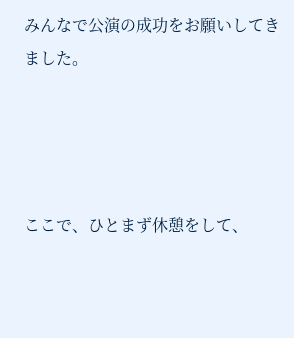みんなで公演の成功をお願いしてきました。




ここで、ひとまず休憩をして、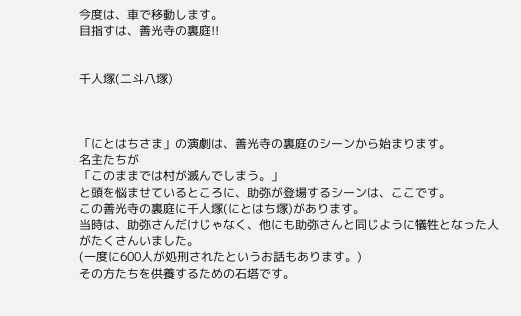今度は、車で移動します。
目指すは、善光寺の裏庭!!


千人塚(二斗八塚)



「にとはちさま」の演劇は、善光寺の裏庭のシーンから始まります。
名主たちが
「このままでは村が滅んでしまう。」
と頭を悩ませているところに、助弥が登場するシーンは、ここです。
この善光寺の裏庭に千人塚(にとはち塚)があります。
当時は、助弥さんだけじゃなく、他にも助弥さんと同じように犠牲となった人がたくさんいました。
(一度に600人が処刑されたというお話もあります。)
その方たちを供養するための石塔です。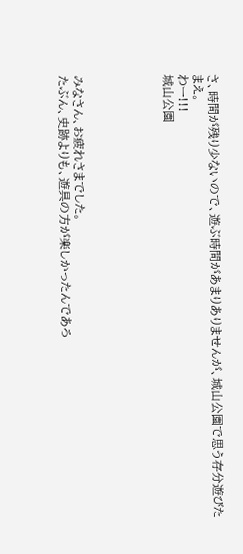さ、時間が残り少ないので、遊ぶ時間があまりありませんが、城山公園で思う存分遊びたまえ。
わー!!!
城山公園





みなさん、お疲れさまでした。
たぶん、史跡よりも、遊具の方が楽しかったんであろ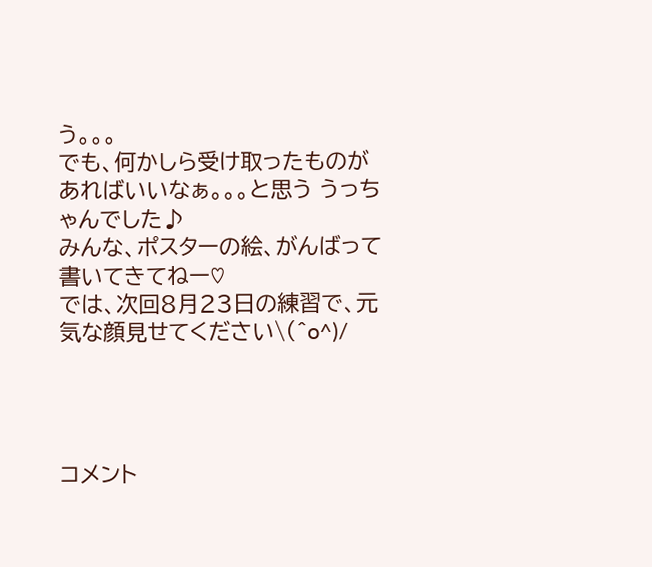う。。。
でも、何かしら受け取ったものがあればいいなぁ。。。と思う うっちゃんでした♪
みんな、ポスターの絵、がんばって書いてきてねー♡
では、次回8月23日の練習で、元気な顔見せてください\(^o^)/




コメント